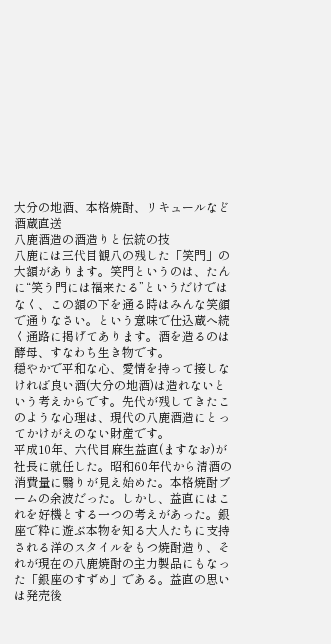大分の地酒、本格焼酎、リキュールなど酒蔵直送
八鹿酒造の酒造りと伝統の技
八鹿には三代目観八の残した「笑門」の大額があります。笑門というのは、たんに“笑う門には福来たる”というだけではなく、この額の下を通る時はみんな笑顔で通りなさい。という意味で仕込蔵へ続く通路に掲げてあります。酒を造るのは酵母、すなわち生き物です。
穏やかで平和な心、愛情を持って接しなければ良い酒(大分の地酒)は造れないという考えからです。先代が残してきたこのような心理は、現代の八鹿酒造にとってかけがえのない財産です。
平成10年、六代目麻生益直(ますなお)が社長に就任した。昭和60年代から清酒の消費量に翳りが見え始めた。本格焼酎ブームの余波だった。しかし、益直にはこれを好機とする一つの考えがあった。銀座で粋に遊ぶ本物を知る大人たちに支持される洋のスタイルをもつ焼酎造り、それが現在の八鹿焼酎の主力製品にもなった「銀座のすずめ」である。益直の思いは発売後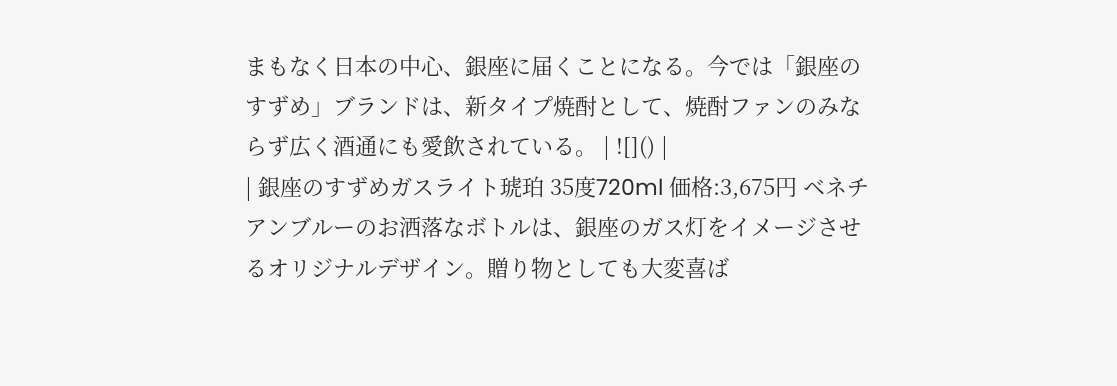まもなく日本の中心、銀座に届くことになる。今では「銀座のすずめ」ブランドは、新タイプ焼酎として、焼酎ファンのみならず広く酒通にも愛飲されている。 | ![]() |
| 銀座のすずめガスライト琥珀 35度720ml 価格:3,675円 ベネチアンブルーのお洒落なボトルは、銀座のガス灯をイメージさせるオリジナルデザイン。贈り物としても大変喜ば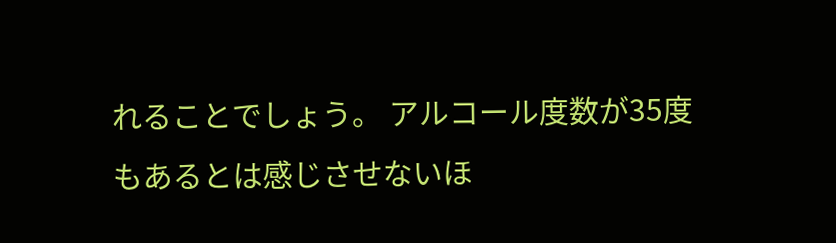れることでしょう。 アルコール度数が35度もあるとは感じさせないほ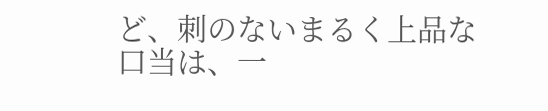ど、刺のないまるく上品な口当は、一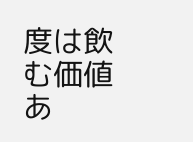度は飲む価値あ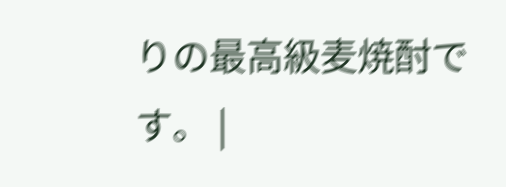りの最高級麦焼酎です。 |